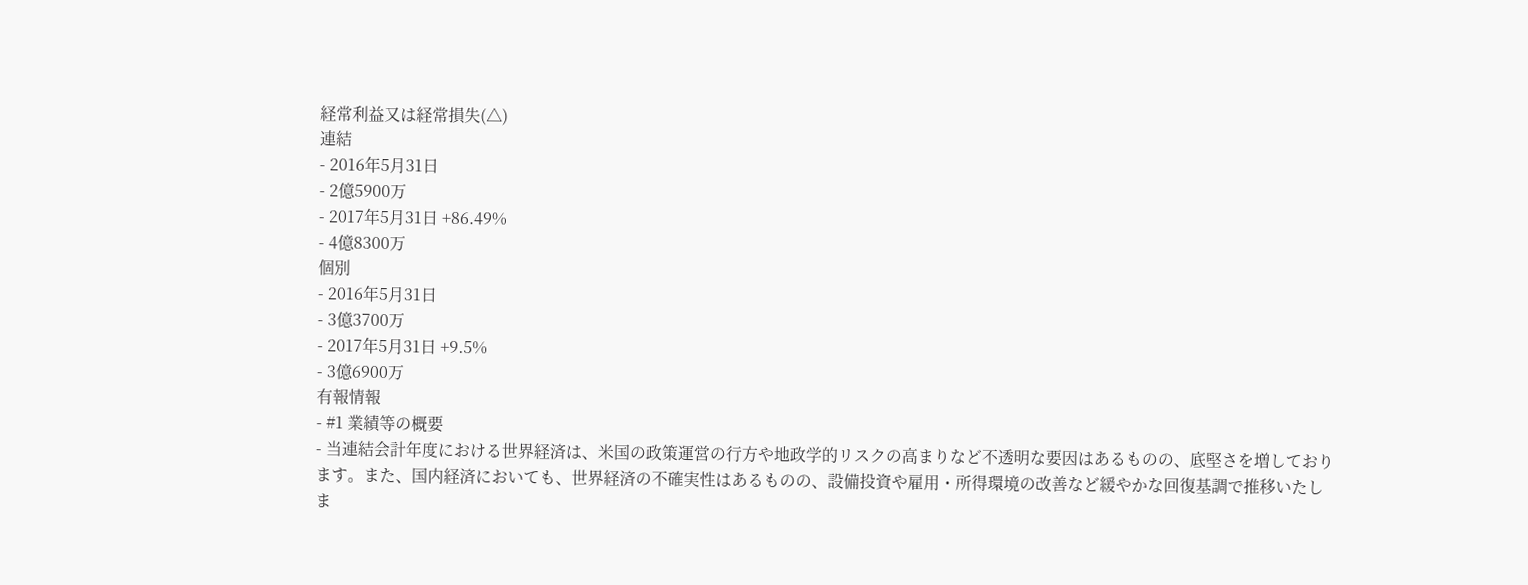経常利益又は経常損失(△)
連結
- 2016年5月31日
- 2億5900万
- 2017年5月31日 +86.49%
- 4億8300万
個別
- 2016年5月31日
- 3億3700万
- 2017年5月31日 +9.5%
- 3億6900万
有報情報
- #1 業績等の概要
- 当連結会計年度における世界経済は、米国の政策運営の行方や地政学的リスクの高まりなど不透明な要因はあるものの、底堅さを増しております。また、国内経済においても、世界経済の不確実性はあるものの、設備投資や雇用・所得環境の改善など緩やかな回復基調で推移いたしま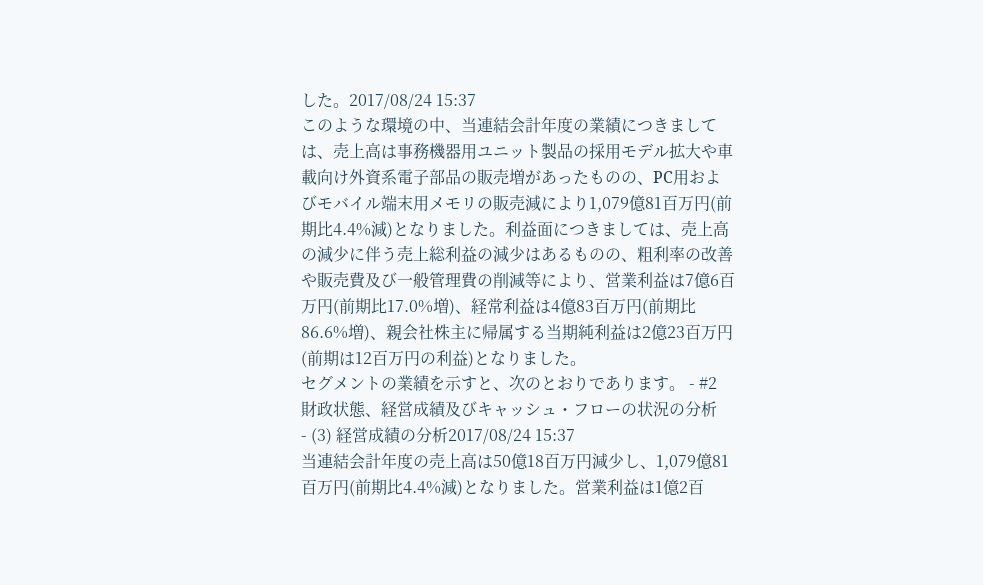した。2017/08/24 15:37
このような環境の中、当連結会計年度の業績につきましては、売上高は事務機器用ユニット製品の採用モデル拡大や車載向け外資系電子部品の販売増があったものの、PC用およびモバイル端末用メモリの販売減により1,079億81百万円(前期比4.4%減)となりました。利益面につきましては、売上高の減少に伴う売上総利益の減少はあるものの、粗利率の改善や販売費及び一般管理費の削減等により、営業利益は7億6百万円(前期比17.0%増)、経常利益は4億83百万円(前期比86.6%増)、親会社株主に帰属する当期純利益は2億23百万円(前期は12百万円の利益)となりました。
セグメントの業績を示すと、次のとおりであります。 - #2 財政状態、経営成績及びキャッシュ・フローの状況の分析
- (3) 経営成績の分析2017/08/24 15:37
当連結会計年度の売上高は50億18百万円減少し、1,079億81百万円(前期比4.4%減)となりました。営業利益は1億2百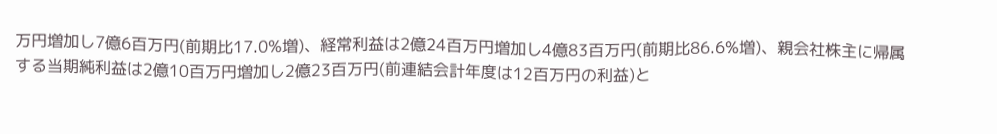万円増加し7億6百万円(前期比17.0%増)、経常利益は2億24百万円増加し4億83百万円(前期比86.6%増)、親会社株主に帰属する当期純利益は2億10百万円増加し2億23百万円(前連結会計年度は12百万円の利益)と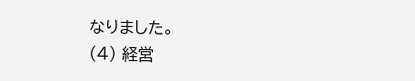なりました。
(4) 経営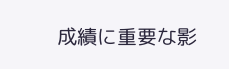成績に重要な影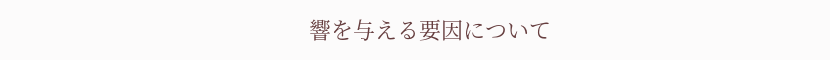響を与える要因について